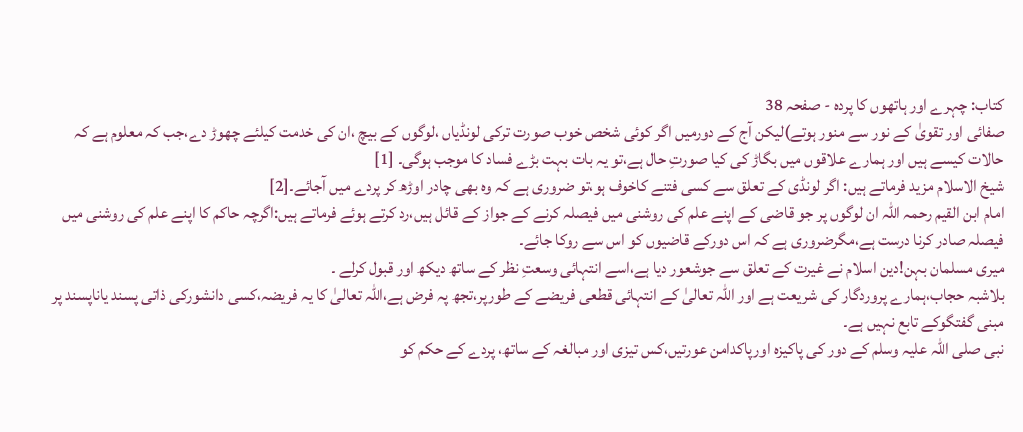کتاب: چہرے اور ہاتھوں کا پردہ - صفحہ 38
صفائی اور تقویٰ کے نور سے منور ہوتے)لیکن آج کے دورمیں اگر کوئی شخص خوب صورت ترکی لونڈیاں ،لوگوں کے بیچ ،ان کی خدمت کیلئے چھوڑ دے،جب کہ معلوم ہے کہ حالات کیسے ہیں اور ہمارے علاقوں میں بگاڑ کی کیا صورتِ حال ہے،تو یہ بات بہت بڑے فساد کا موجب ہوگی۔ [1]
شیخ الاسلام مزید فرماتے ہیں: اگر لونڈی کے تعلق سے کسی فتنے کاخوف ہو،تو ضروری ہے کہ وہ بھی چادر اوڑھ کر پردے میں آجائے۔[2]
امام ابن القیم رحمہ اللہ ان لوگوں پر جو قاضی کے اپنے علم کی روشنی میں فیصلہ کرنے کے جواز کے قائل ہیں،رد کرتے ہوئے فرماتے ہیں:اگرچہ حاکم کا اپنے علم کی روشنی میں فیصلہ صادر کرنا درست ہے،مگرضروری ہے کہ اس دورکے قاضیوں کو اس سے روکا جائے۔
میری مسلمان بہن!دین اسلام نے غیرت کے تعلق سے جوشعور دیا ہے،اسے انتہائی وسعتِ نظر کے ساتھ دیکھ اور قبول کرلے ۔
بلاشبہ حجاب،ہمارے پروردگار کی شریعت ہے اور اللہ تعالیٰ کے انتہائی قطعی فریضے کے طورپر،تجھ پہ فرض ہے،اللہ تعالیٰ کا یہ فریضہ،کسی دانشورکی ذاتی پسند یاناپسند پر مبنی گفتگوکے تابع نہیں ہے۔
نبی صلی اللہ علیہ وسلم کے دور کی پاکیزہ اورپاکدامن عورتیں،کس تیزی اور مبالغہ کے ساتھ، پردے کے حکم کو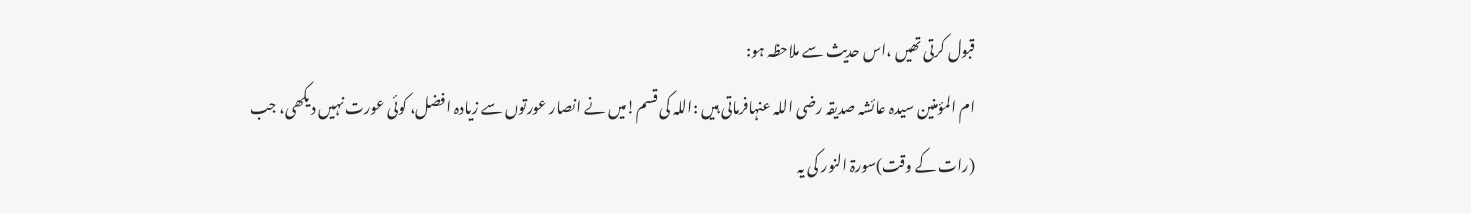قبول کرتی تھیں ،اس حدیث سے ملاحظہ ہو:
ام المؤمنین سیدہ عائشہ صدیقہ رضی اللہ عنہافرماتی ہیں :اللہ کی قسم!میں نے انصار عورتوں سے زیادہ افضل، کوئی عورت نہیں دیکھی، جب (رات کے وقت)سورۃ النور کی یہ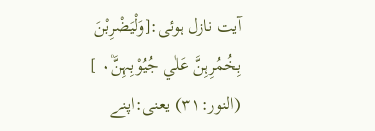آیت نازل ہوئی:[وَلْيَضْرِبْنَ بِخُمُرِہِنَّ عَلٰي جُيُوْبِہِنَّ۰۠ ] (النور:۳۱) یعنی:اپنے